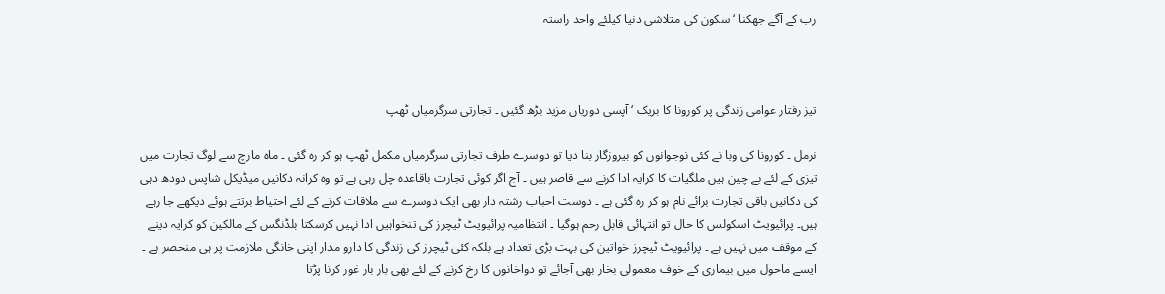رب کے آگے جھکنا ‘ سکون کی متلاشی دنیا کیلئے واحد راستہ



تیز رفتار عوامی زندگی پر کورونا کا بریک ‘ آپسی دوریاں مزید بڑھ گئیں ۔ تجارتی سرگرمیاں ٹھپ

نرمل ۔ کورونا کی وبا نے کئی نوجوانوں کو بیروزگار بنا دیا تو دوسرے طرف تجارتی سرگرمیاں مکمل ٹھپ ہو کر رہ گئی ۔ ماہ مارچ سے لوگ تجارت میں تیزی کے لئے بے چین ہیں ملگیات کا کرایہ ادا کرنے سے قاصر ہیں ۔ آج اگر کوئی تجارت باقاعدہ چل رہی ہے تو وہ کرانہ دکانیں میڈیکل شاپس دودھ دہی کی دکانیں باقی تجارت برائے نام ہو کر رہ گئی ہے ۔ دوست احباب رشتہ دار بھی ایک دوسرے سے ملاقات کرنے کے لئے احتیاط برتتے ہوئے دیکھے جا رہے ہیں۔ پرائیویٹ اسکولس کا حال تو انتہائی قابل رحم ہوگیا ۔ انتظامیہ پرائیویٹ ٹیچرز کی تنخواہیں ادا نہیں کرسکتا بلڈنگس کے مالکین کو کرایہ دینے کے موقف میں نہیں ہے ۔ پرائیویٹ ٹیچرز خواتین کی بہت بڑی تعداد ہے بلکہ کئی ٹیچرز کی زندگی کا دارو مدار اپنی خانگی ملازمت پر ہی منحصر ہے ۔ ایسے ماحول میں بیماری کے خوف معمولی بخار بھی آجائے تو دواخانوں کا رخ کرنے کے لئے بھی بار بار غور کرنا پڑتا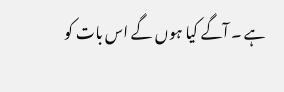ہے ۔ آگے کیا ہوں گے اس بات کو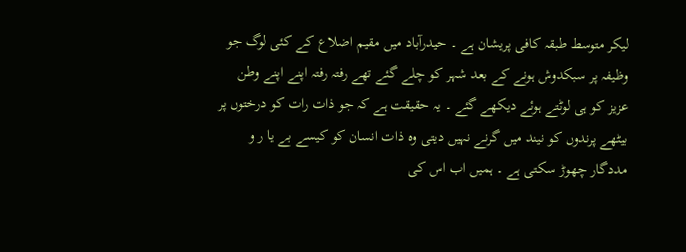لیکر متوسط طبقہ کافی پریشان ہے ۔ حیدرآباد میں مقیم اضلاع کے کئی لوگ جو وظیفہ پر سبکدوش ہونے کے بعد شہر کو چلے گئے تھے رفتہ رفتہ اپنے اپنے وطن عزیز کو ہی لوٹتے ہوئے دیکھے گئے ۔ یہ حقیقت ہے کہ جو ذات رات کو درختوں پر بیٹھے پرندوں کو نیند میں گرنے نہیں دیتی وہ ذات انسان کو کیسے بے یا ر و مددگار چھوڑ سکتی ہے ۔ ہمیں اب اس کی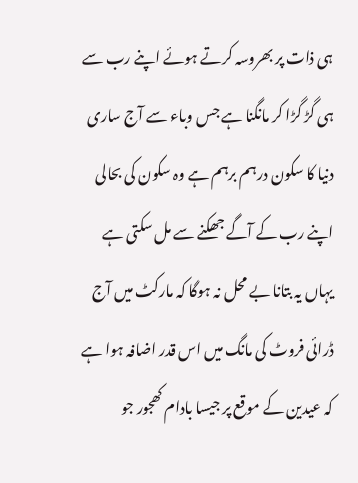ہی ذات پر بھروسہ کرتے ہوئے اپنے رب سے ہی گڑ گڑا کر مانگنا ہے جس وباء سے آج ساری دنیا کا سکون درہم برہم ہے وہ سکون کی بحالی اپنے رب کے آگے جھکنے سے مل سکتی ہے یہاں یہ بتانا بے محل نہ ہوگا کہ مارکٹ میں آج ڈرائی فروٹ کی مانگ میں اس قدر اضافہ ہوا ہے کہ عیدین کے موقع پر جیسا بادام کھجور جو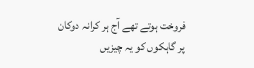فروخت ہوتے تھے آج ہر کرانہ دوکان پر گاہکوں کو یہ چیزیں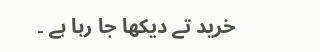خرید تے دیکھا جا رہا ہے ۔